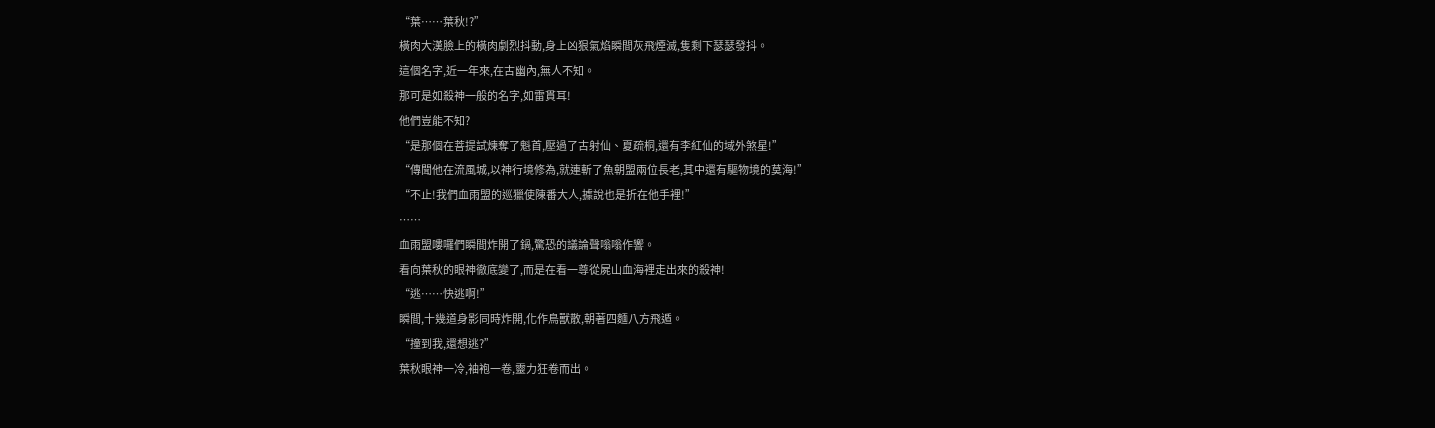“葉……葉秋!?”
橫肉大漢臉上的橫肉劇烈抖動,身上凶狠氣焰瞬間灰飛煙滅,隻剩下瑟瑟發抖。
這個名字,近一年來,在古幽內,無人不知。
那可是如殺神一般的名字,如雷貫耳!
他們豈能不知?
“是那個在菩提試煉奪了魁首,壓過了古射仙、夏疏桐,還有李紅仙的域外煞星!”
“傳聞他在流風城,以神行境修為,就連斬了魚朝盟兩位長老,其中還有驅物境的莫海!”
“不止!我們血雨盟的巡獵使陳番大人,據說也是折在他手裡!”
……
血雨盟嘍囉們瞬間炸開了鍋,驚恐的議論聲嗡嗡作響。
看向葉秋的眼神徹底變了,而是在看一尊從屍山血海裡走出來的殺神!
“逃……快逃啊!”
瞬間,十幾道身影同時炸開,化作鳥獸散,朝著四麵八方飛遁。
“撞到我,還想逃?”
葉秋眼神一冷,袖袍一卷,靈力狂卷而出。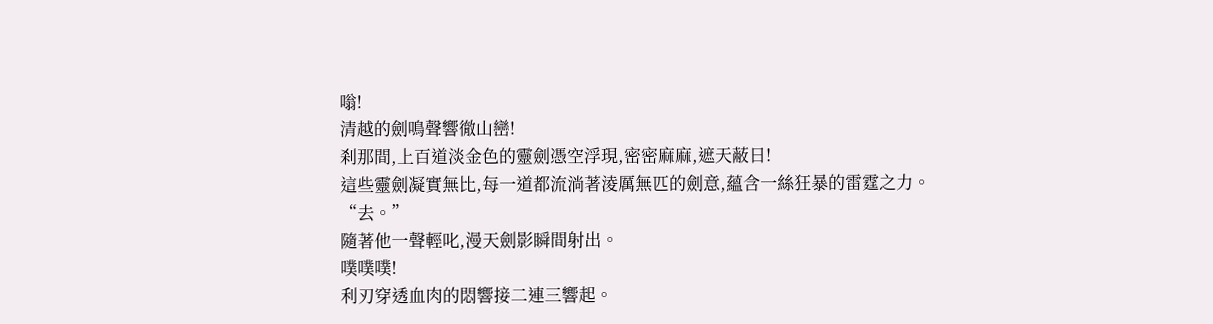嗡!
清越的劍鳴聲響徹山巒!
刹那間,上百道淡金色的靈劍憑空浮現,密密麻麻,遮天蔽日!
這些靈劍凝實無比,每一道都流淌著淩厲無匹的劍意,蘊含一絲狂暴的雷霆之力。
“去。”
隨著他一聲輕叱,漫天劍影瞬間射出。
噗噗噗!
利刃穿透血肉的悶響接二連三響起。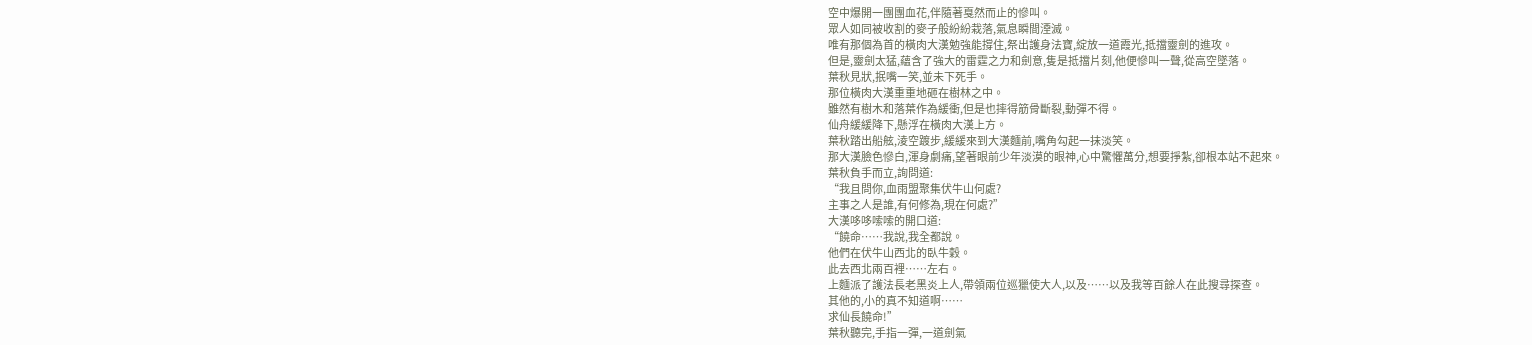空中爆開一團團血花,伴隨著戛然而止的慘叫。
眾人如同被收割的麥子般紛紛栽落,氣息瞬間湮滅。
唯有那個為首的橫肉大漢勉強能撐住,祭出護身法寶,綻放一道霞光,抵擋靈劍的進攻。
但是,靈劍太猛,蘊含了強大的雷霆之力和劍意,隻是抵擋片刻,他便慘叫一聲,從高空墜落。
葉秋見狀,抿嘴一笑,並未下死手。
那位橫肉大漢重重地砸在樹林之中。
雖然有樹木和落葉作為緩衝,但是也摔得筋骨斷裂,動彈不得。
仙舟緩緩降下,懸浮在橫肉大漢上方。
葉秋踏出船舷,淩空踱步,緩緩來到大漢麵前,嘴角勾起一抹淡笑。
那大漢臉色慘白,渾身劇痛,望著眼前少年淡漠的眼神,心中驚懼萬分,想要掙紮,卻根本站不起來。
葉秋負手而立,詢問道:
“我且問你,血雨盟聚集伏牛山何處?
主事之人是誰,有何修為,現在何處?”
大漢哆哆嗦嗦的開口道:
“饒命……我說,我全都說。
他們在伏牛山西北的臥牛穀。
此去西北兩百裡……左右。
上麵派了護法長老黑炎上人,帶領兩位巡獵使大人,以及……以及我等百餘人在此搜尋探查。
其他的,小的真不知道啊……
求仙長饒命!”
葉秋聽完,手指一彈,一道劍氣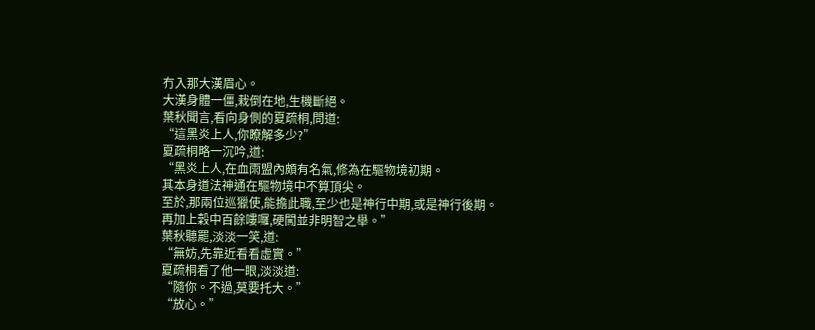冇入那大漢眉心。
大漢身體一僵,栽倒在地,生機斷絕。
葉秋聞言,看向身側的夏疏桐,問道:
“這黑炎上人,你瞭解多少?”
夏疏桐略一沉吟,道:
“黑炎上人,在血雨盟內頗有名氣,修為在驅物境初期。
其本身道法神通在驅物境中不算頂尖。
至於,那兩位巡獵使,能擔此職,至少也是神行中期,或是神行後期。
再加上穀中百餘嘍囉,硬闖並非明智之舉。”
葉秋聽罷,淡淡一笑,道:
“無妨,先靠近看看虛實。”
夏疏桐看了他一眼,淡淡道:
“隨你。不過,莫要托大。”
“放心。”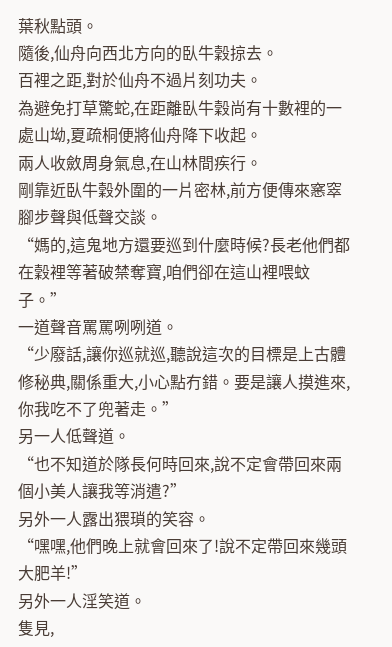葉秋點頭。
隨後,仙舟向西北方向的臥牛穀掠去。
百裡之距,對於仙舟不過片刻功夫。
為避免打草驚蛇,在距離臥牛穀尚有十數裡的一處山坳,夏疏桐便將仙舟降下收起。
兩人收斂周身氣息,在山林間疾行。
剛靠近臥牛穀外圍的一片密林,前方便傳來窸窣腳步聲與低聲交談。
“媽的,這鬼地方還要巡到什麼時候?長老他們都在穀裡等著破禁奪寶,咱們卻在這山裡喂蚊子。”
一道聲音罵罵咧咧道。
“少廢話,讓你巡就巡,聽說這次的目標是上古體修秘典,關係重大,小心點冇錯。要是讓人摸進來,你我吃不了兜著走。”
另一人低聲道。
“也不知道於隊長何時回來,說不定會帶回來兩個小美人讓我等消遣?”
另外一人露出猥瑣的笑容。
“嘿嘿,他們晚上就會回來了!說不定帶回來幾頭大肥羊!”
另外一人淫笑道。
隻見,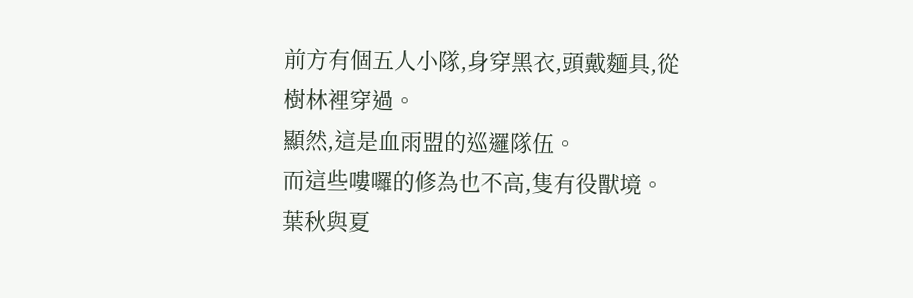前方有個五人小隊,身穿黑衣,頭戴麵具,從樹林裡穿過。
顯然,這是血雨盟的巡邏隊伍。
而這些嘍囉的修為也不高,隻有役獸境。
葉秋與夏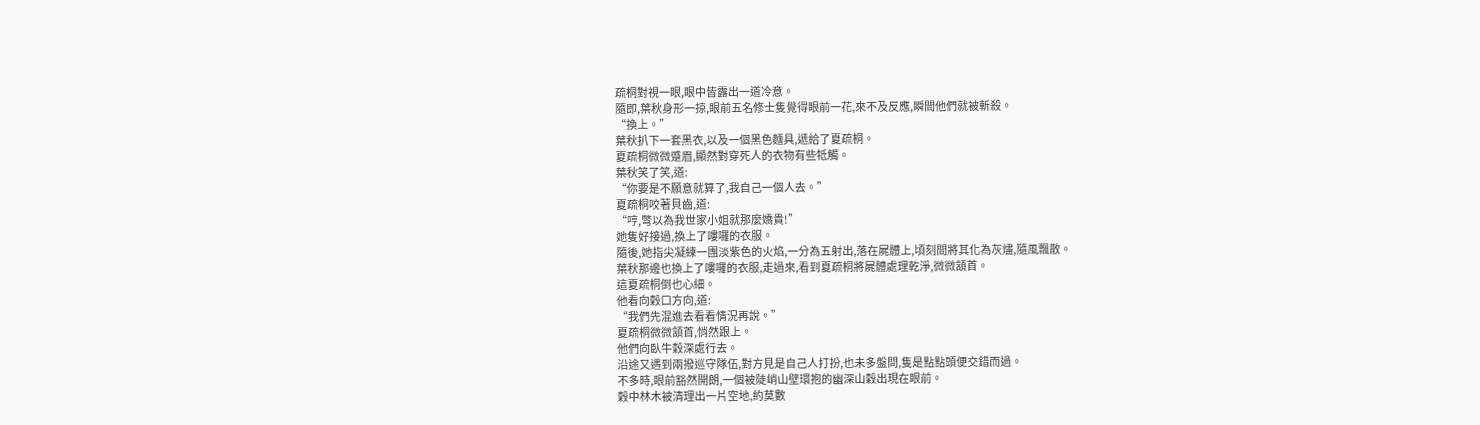疏桐對視一眼,眼中皆露出一道冷意。
隨即,葉秋身形一掠,眼前五名修士隻覺得眼前一花,來不及反應,瞬間他們就被斬殺。
“換上。”
葉秋扒下一套黑衣,以及一個黑色麵具,遞給了夏疏桐。
夏疏桐微微蹙眉,顯然對穿死人的衣物有些牴觸。
葉秋笑了笑,道:
“你要是不願意就算了,我自己一個人去。”
夏疏桐咬著貝齒,道:
“哼,彆以為我世家小姐就那麼嬌貴!”
她隻好接過,換上了嘍囉的衣服。
隨後,她指尖凝練一團淡紫色的火焰,一分為五射出,落在屍體上,頃刻間將其化為灰燼,隨風飄散。
葉秋那邊也換上了嘍囉的衣服,走過來,看到夏疏桐將屍體處理乾淨,微微頷首。
這夏疏桐倒也心細。
他看向穀口方向,道:
“我們先混進去看看情況再說。”
夏疏桐微微頷首,悄然跟上。
他們向臥牛穀深處行去。
沿途又遇到兩撥巡守隊伍,對方見是自己人打扮,也未多盤問,隻是點點頭便交錯而過。
不多時,眼前豁然開朗,一個被陡峭山壁環抱的幽深山穀出現在眼前。
穀中林木被清理出一片空地,約莫數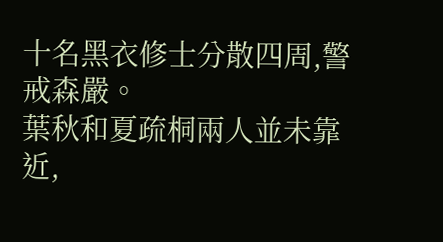十名黑衣修士分散四周,警戒森嚴。
葉秋和夏疏桐兩人並未靠近,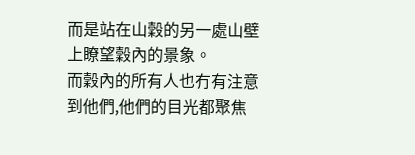而是站在山穀的另一處山壁上瞭望穀內的景象。
而穀內的所有人也冇有注意到他們,他們的目光都聚焦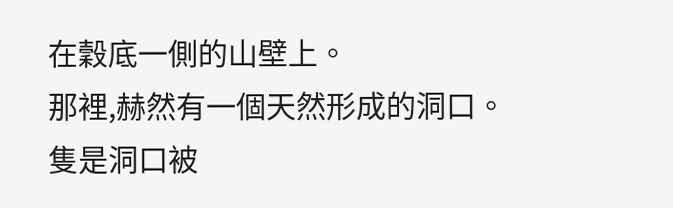在穀底一側的山壁上。
那裡,赫然有一個天然形成的洞口。
隻是洞口被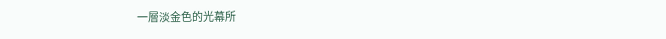一層淡金色的光幕所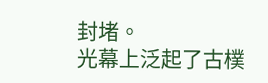封堵。
光幕上泛起了古樸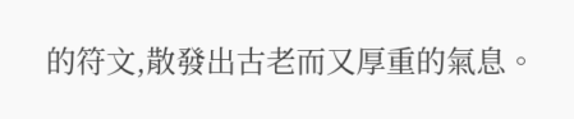的符文,散發出古老而又厚重的氣息。